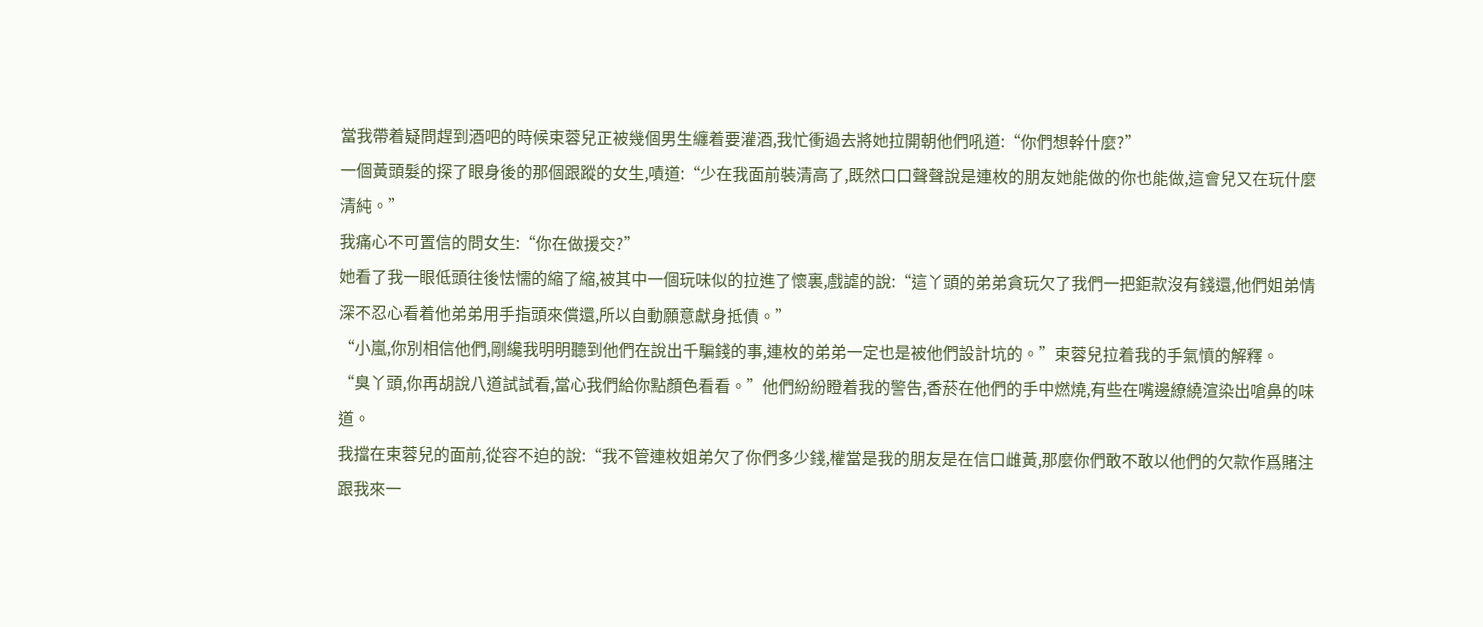當我帶着疑問趕到酒吧的時候束蓉兒正被幾個男生纏着要灌酒,我忙衝過去將她拉開朝他們吼道:“你們想幹什麼?”
一個黃頭髮的探了眼身後的那個跟蹤的女生,嘖道:“少在我面前裝清高了,既然口口聲聲說是連枚的朋友她能做的你也能做,這會兒又在玩什麼清純。”
我痛心不可置信的問女生:“你在做援交?”
她看了我一眼低頭往後怯懦的縮了縮,被其中一個玩味似的拉進了懷裏,戲謔的說:“這丫頭的弟弟貪玩欠了我們一把鉅款沒有錢還,他們姐弟情深不忍心看着他弟弟用手指頭來償還,所以自動願意獻身抵債。”
“小嵐,你別相信他們,剛纔我明明聽到他們在說出千騙錢的事,連枚的弟弟一定也是被他們設計坑的。”束蓉兒拉着我的手氣憤的解釋。
“臭丫頭,你再胡說八道試試看,當心我們給你點顏色看看。”他們紛紛瞪着我的警告,香菸在他們的手中燃燒,有些在嘴邊繚繞渲染出嗆鼻的味道。
我擋在束蓉兒的面前,從容不迫的說:“我不管連枚姐弟欠了你們多少錢,權當是我的朋友是在信口雌黃,那麼你們敢不敢以他們的欠款作爲賭注跟我來一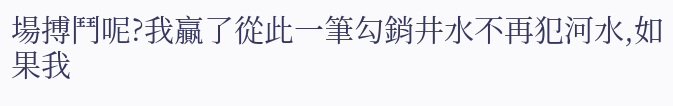場搏鬥呢?我贏了從此一筆勾銷井水不再犯河水,如果我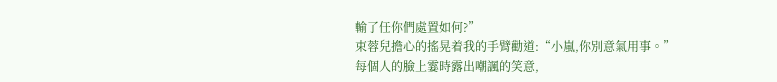輸了任你們處置如何?”
束蓉兒擔心的搖晃着我的手臂勸道:“小嵐,你別意氣用事。”
每個人的臉上霎時露出嘲諷的笑意,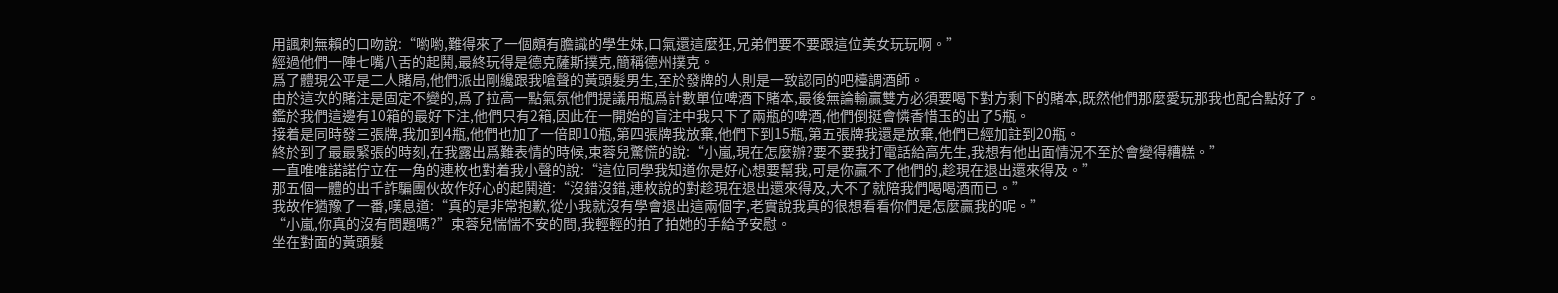用諷刺無賴的口吻說:“喲喲,難得來了一個頗有膽識的學生妹,口氣還這麼狂,兄弟們要不要跟這位美女玩玩啊。”
經過他們一陣七嘴八舌的起鬨,最終玩得是德克薩斯撲克,簡稱德州撲克。
爲了體現公平是二人賭局,他們派出剛纔跟我嗆聲的黃頭髮男生,至於發牌的人則是一致認同的吧檯調酒師。
由於這次的賭注是固定不變的,爲了拉高一點氣氛他們提議用瓶爲計數單位啤酒下賭本,最後無論輸贏雙方必須要喝下對方剩下的賭本,既然他們那麼愛玩那我也配合點好了。
鑑於我們這邊有10箱的最好下注,他們只有2箱,因此在一開始的盲注中我只下了兩瓶的啤酒,他們倒挺會憐香惜玉的出了5瓶。
接着是同時發三張牌,我加到4瓶,他們也加了一倍即10瓶,第四張牌我放棄,他們下到15瓶,第五張牌我還是放棄,他們已經加註到20瓶。
終於到了最最緊張的時刻,在我露出爲難表情的時候,束蓉兒驚慌的說:“小嵐,現在怎麼辦?要不要我打電話給高先生,我想有他出面情況不至於會變得糟糕。”
一直唯唯諾諾佇立在一角的連枚也對着我小聲的說:“這位同學我知道你是好心想要幫我,可是你贏不了他們的,趁現在退出還來得及。”
那五個一體的出千詐騙團伙故作好心的起鬨道:“沒錯沒錯,連枚說的對趁現在退出還來得及,大不了就陪我們喝喝酒而已。”
我故作猶豫了一番,嘆息道:“真的是非常抱歉,從小我就沒有學會退出這兩個字,老實說我真的很想看看你們是怎麼贏我的呢。”
“小嵐,你真的沒有問題嗎?”束蓉兒惴惴不安的問,我輕輕的拍了拍她的手給予安慰。
坐在對面的黃頭髮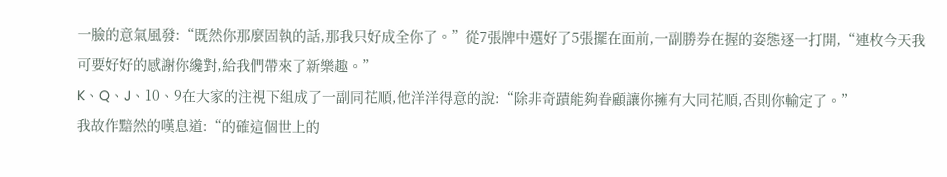一臉的意氣風發:“既然你那麼固執的話,那我只好成全你了。”從7張牌中選好了5張擺在面前,一副勝券在握的姿態逐一打開,“連枚今天我可要好好的感謝你纔對,給我們帶來了新樂趣。”
K、Q、J、10、9在大家的注視下組成了一副同花順,他洋洋得意的說:“除非奇蹟能夠眷顧讓你擁有大同花順,否則你輸定了。”
我故作黯然的嘆息道:“的確這個世上的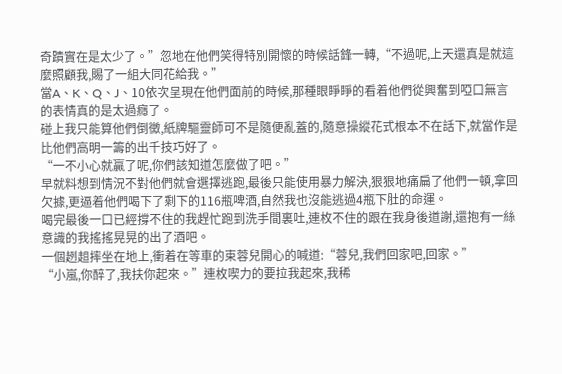奇蹟實在是太少了。”忽地在他們笑得特別開懷的時候話鋒一轉,“不過呢,上天還真是就這麼照顧我,賜了一組大同花給我。”
當A、K、Q、J、10依次呈現在他們面前的時候,那種眼睜睜的看着他們從興奮到啞口無言的表情真的是太過癮了。
碰上我只能算他們倒黴,紙牌驅靈師可不是隨便亂蓋的,隨意操縱花式根本不在話下,就當作是比他們高明一籌的出千技巧好了。
“一不小心就贏了呢,你們該知道怎麼做了吧。”
早就料想到情況不對他們就會選擇逃跑,最後只能使用暴力解決,狠狠地痛扁了他們一頓,拿回欠據,更逼着他們喝下了剩下的116瓶啤酒,自然我也沒能逃過4瓶下肚的命運。
喝完最後一口已經撐不住的我趕忙跑到洗手間裏吐,連枚不住的跟在我身後道謝,還抱有一絲意識的我搖搖晃晃的出了酒吧。
一個趔趄摔坐在地上,衝着在等車的束蓉兒開心的喊道:“蓉兒,我們回家吧,回家。”
“小嵐,你醉了,我扶你起來。”連枚喫力的要拉我起來,我稀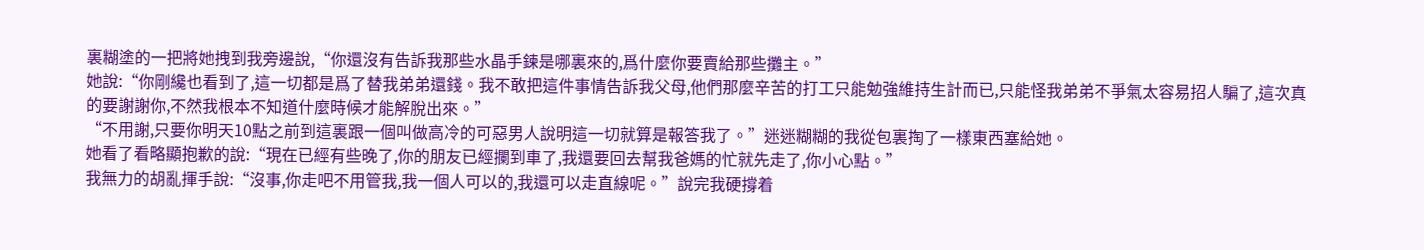裏糊塗的一把將她拽到我旁邊說,“你還沒有告訴我那些水晶手鍊是哪裏來的,爲什麼你要賣給那些攤主。”
她說:“你剛纔也看到了,這一切都是爲了替我弟弟還錢。我不敢把這件事情告訴我父母,他們那麼辛苦的打工只能勉強維持生計而已,只能怪我弟弟不爭氣太容易招人騙了,這次真的要謝謝你,不然我根本不知道什麼時候才能解脫出來。”
“不用謝,只要你明天10點之前到這裏跟一個叫做高冷的可惡男人說明這一切就算是報答我了。”迷迷糊糊的我從包裏掏了一樣東西塞給她。
她看了看略顯抱歉的說:“現在已經有些晚了,你的朋友已經攔到車了,我還要回去幫我爸媽的忙就先走了,你小心點。”
我無力的胡亂揮手說:“沒事,你走吧不用管我,我一個人可以的,我還可以走直線呢。”說完我硬撐着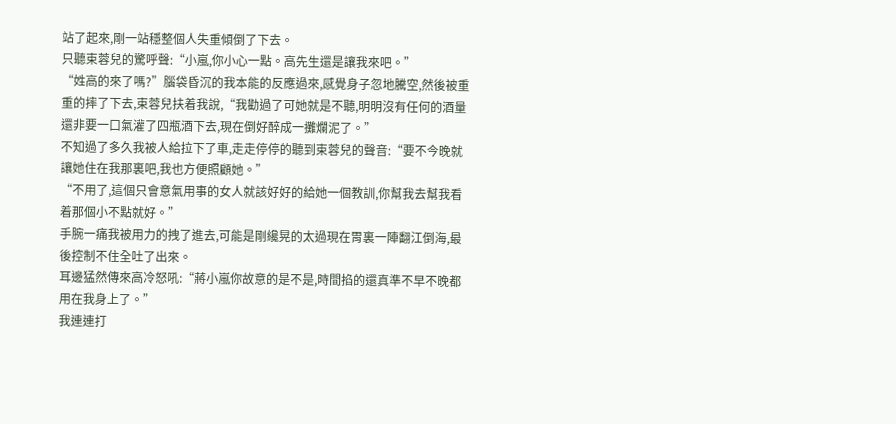站了起來,剛一站穩整個人失重傾倒了下去。
只聽束蓉兒的驚呼聲:“小嵐,你小心一點。高先生還是讓我來吧。”
“姓高的來了嗎?”腦袋昏沉的我本能的反應過來,感覺身子忽地騰空,然後被重重的摔了下去,束蓉兒扶着我說,“我勸過了可她就是不聽,明明沒有任何的酒量還非要一口氣灌了四瓶酒下去,現在倒好醉成一攤爛泥了。”
不知過了多久我被人給拉下了車,走走停停的聽到束蓉兒的聲音:“要不今晚就讓她住在我那裏吧,我也方便照顧她。”
“不用了,這個只會意氣用事的女人就該好好的給她一個教訓,你幫我去幫我看着那個小不點就好。”
手腕一痛我被用力的拽了進去,可能是剛纔晃的太過現在胃裏一陣翻江倒海,最後控制不住全吐了出來。
耳邊猛然傳來高冷怒吼:“蔣小嵐你故意的是不是,時間掐的還真準不早不晚都用在我身上了。”
我連連打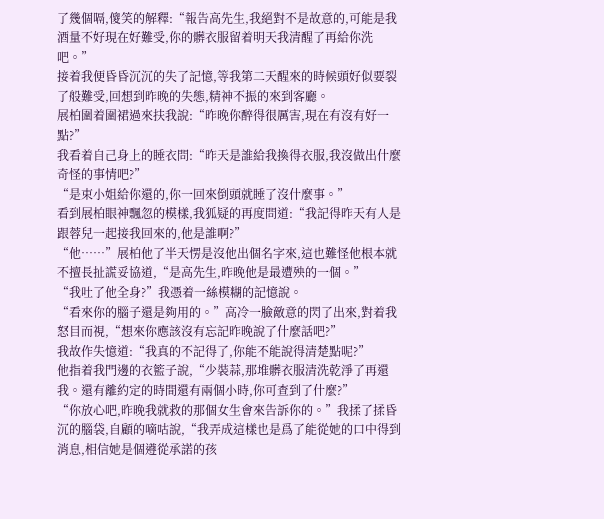了幾個嗝,傻笑的解釋:“報告高先生,我絕對不是故意的,可能是我酒量不好現在好難受,你的髒衣服留着明天我清醒了再給你洗吧。”
接着我便昏昏沉沉的失了記憶,等我第二天醒來的時候頭好似要裂了般難受,回想到昨晚的失態,精神不振的來到客廳。
展柏圍着圍裙過來扶我說:“昨晚你醉得很厲害,現在有沒有好一點?”
我看着自己身上的睡衣問:“昨天是誰給我換得衣服,我沒做出什麼奇怪的事情吧?”
“是束小姐給你還的,你一回來倒頭就睡了沒什麼事。”
看到展柏眼神飄忽的模樣,我狐疑的再度問道:“我記得昨天有人是跟蓉兒一起接我回來的,他是誰啊?”
“他……”展柏他了半天愣是沒他出個名字來,這也難怪他根本就不擅長扯謊妥協道,“是高先生,昨晚他是最遭殃的一個。”
“我吐了他全身?”我憑着一絲模糊的記憶說。
“看來你的腦子還是夠用的。”高冷一臉敵意的閃了出來,對着我怒目而視,“想來你應該沒有忘記昨晚說了什麼話吧?”
我故作失憶道:“我真的不記得了,你能不能說得清楚點呢?”
他指着我門邊的衣籃子說,“少裝蒜,那堆髒衣服清洗乾淨了再還我。還有離約定的時間還有兩個小時,你可查到了什麼?”
“你放心吧,昨晚我就救的那個女生會來告訴你的。”我揉了揉昏沉的腦袋,自顧的嘀咕說,“我弄成這樣也是爲了能從她的口中得到消息,相信她是個遵從承諾的孩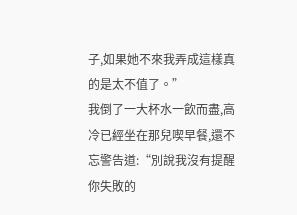子,如果她不來我弄成這樣真的是太不值了。”
我倒了一大杯水一飲而盡,高冷已經坐在那兒喫早餐,還不忘警告道:“別說我沒有提醒你失敗的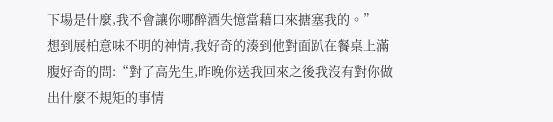下場是什麼,我不會讓你哪醉酒失憶當藉口來搪塞我的。”
想到展柏意味不明的神情,我好奇的湊到他對面趴在餐桌上滿腹好奇的問:“對了高先生,昨晚你送我回來之後我沒有對你做出什麼不規矩的事情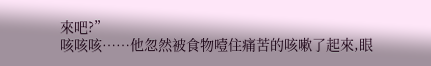來吧?”
咳咳咳……他忽然被食物噎住痛苦的咳嗽了起來,眼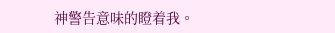神警告意味的瞪着我。